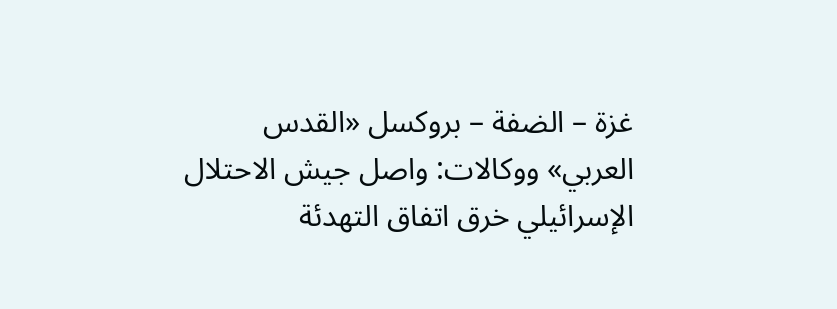غزة – الضفة – بروكسل «القدس العربي» ووكالات: واصل جيش الاحتلال الإسرائيلي خرق اتفاق التهدئة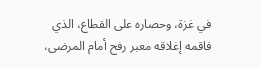في غزة، وحصاره على القطاع، الذي فاقمه إغلاقه معبر رفح أمام المرضى،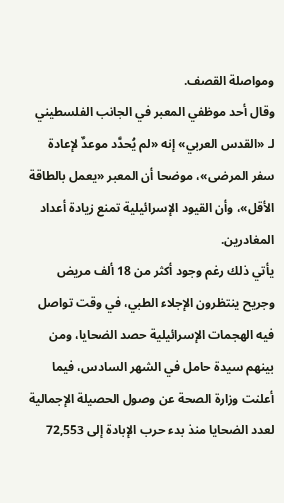ومواصلة القصف.
وقال أحد موظفي المعبر في الجانب الفلسطيني لـ «القدس العربي» إنه «لم يُحدَّد موعدٌ لإعادة سفر المرضى»، موضحا أن المعبر «يعمل بالطاقة الأقل»، وأن القيود الإسرائيلية تمنع زيادة أعداد المغادرين.
يأتي ذلك رغم وجود أكثر من 18 ألف مريض وجريح ينتظرون الإجلاء الطبي، في وقت تواصل فيه الهجمات الإسرائيلية حصد الضحايا، ومن بينهم سيدة حامل في الشهر السادس، فيما أعلنت وزارة الصحة عن وصول الحصيلة الإجمالية لعدد الضحايا منذ بدء حرب الإبادة إلى 72,553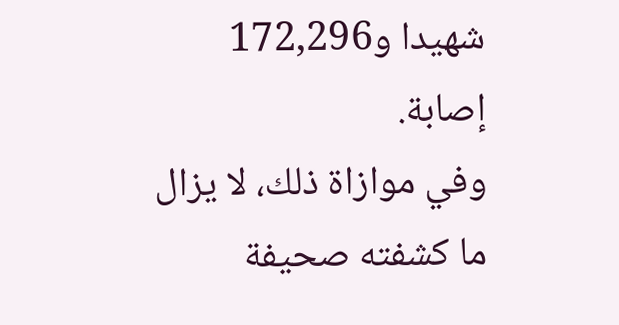شهيدا و172,296 إصابة.
وفي موازاة ذلك، لا يزال ما كشفته صحيفة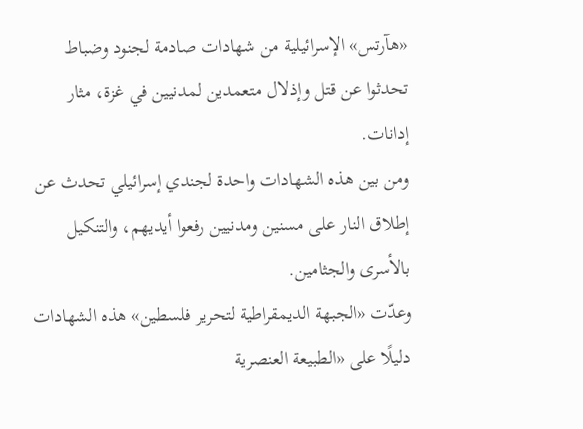«هآرتس» الإسرائيلية من شهادات صادمة لجنود وضباط تحدثوا عن قتل وإذلال متعمدين لمدنيين في غزة، مثار إدانات.
ومن بين هذه الشهادات واحدة لجندي إسرائيلي تحدث عن إطلاق النار على مسنين ومدنيين رفعوا أيديهم، والتنكيل بالأسرى والجثامين.
وعدّت «الجبهة الديمقراطية لتحرير فلسطين» هذه الشهادات دليلًا على «الطبيعة العنصرية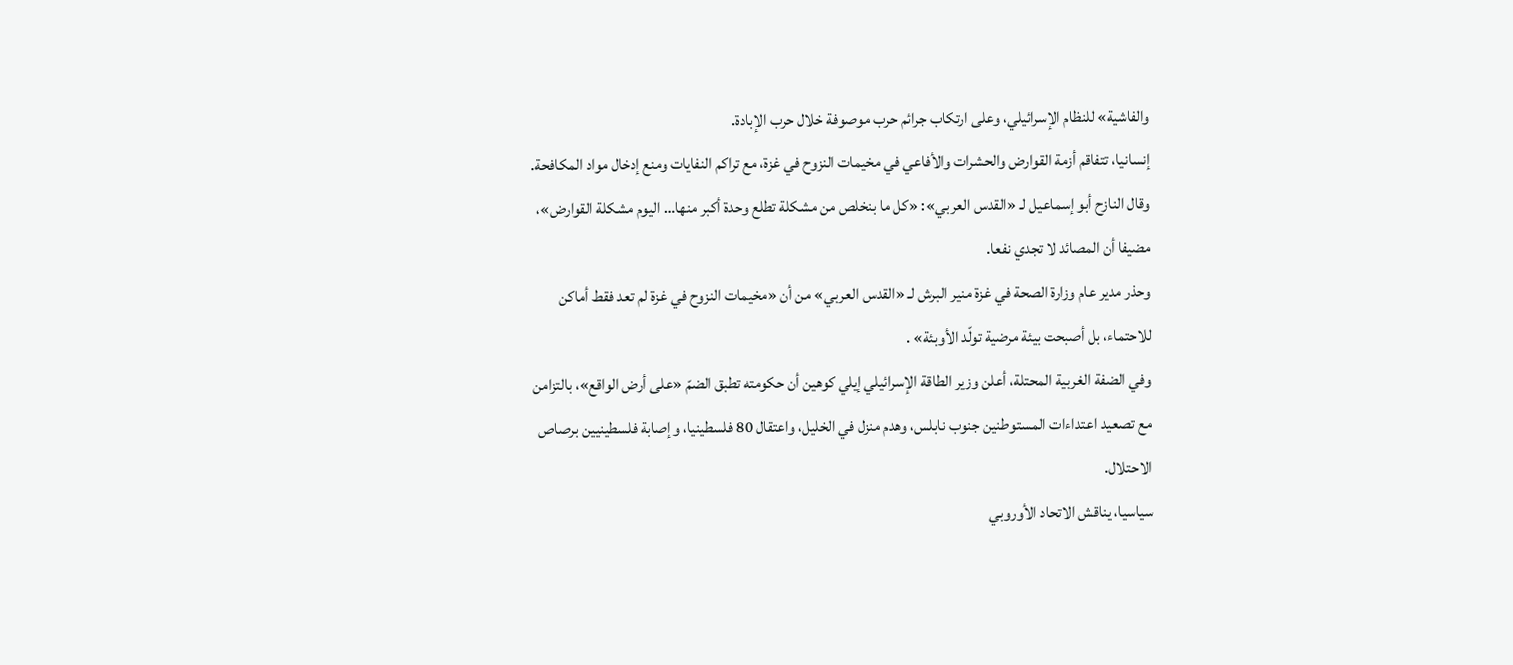والفاشية» للنظام الإسرائيلي، وعلى ارتكاب جرائم حرب موصوفة خلال حرب الإبادة.
إنسانيا، تتفاقم أزمة القوارض والحشرات والأفاعي في مخيمات النزوح في غزة، مع تراكم النفايات ومنع إدخال مواد المكافحة.
وقال النازح أبو إسماعيل لـ «القدس العربي»: «كل ما بنخلص من مشكلة تطلع وحدة أكبر منها… اليوم مشكلة القوارض»، مضيفا أن المصائد لا تجدي نفعا.
وحذر مدير عام وزارة الصحة في غزة منير البرش لـ «القدس العربي» من أن «مخيمات النزوح في غزة لم تعد فقط أماكن للاحتماء، بل أصبحت بيئة مرضية تولّد الأوبئة» .
وفي الضفة الغربية المحتلة، أعلن وزير الطاقة الإسرائيلي إيلي كوهين أن حكومته تطبق الضمّ «على أرض الواقع»، بالتزامن مع تصعيد اعتداءات المستوطنين جنوب نابلس، وهدم منزل في الخليل، واعتقال 80 فلسطينيا، وإصابة فلسطينيين برصاص الاحتلال.
سياسيا، يناقش الاتحاد الأوروبي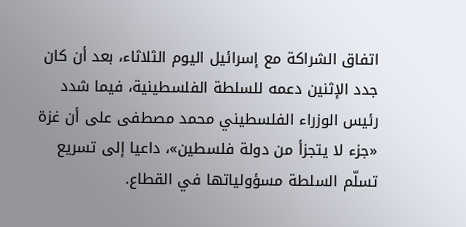اتفاق الشراكة مع إسرائيل اليوم الثلاثاء، بعد أن كان جدد الإثنين دعمه للسلطة الفلسطينية، فيما شدد رئيس الوزراء الفلسطيني محمد مصطفى على أن غزة «جزء لا يتجزأ من دولة فلسطين»، داعيا إلى تسريع تسلّم السلطة مسؤولياتها في القطاع.